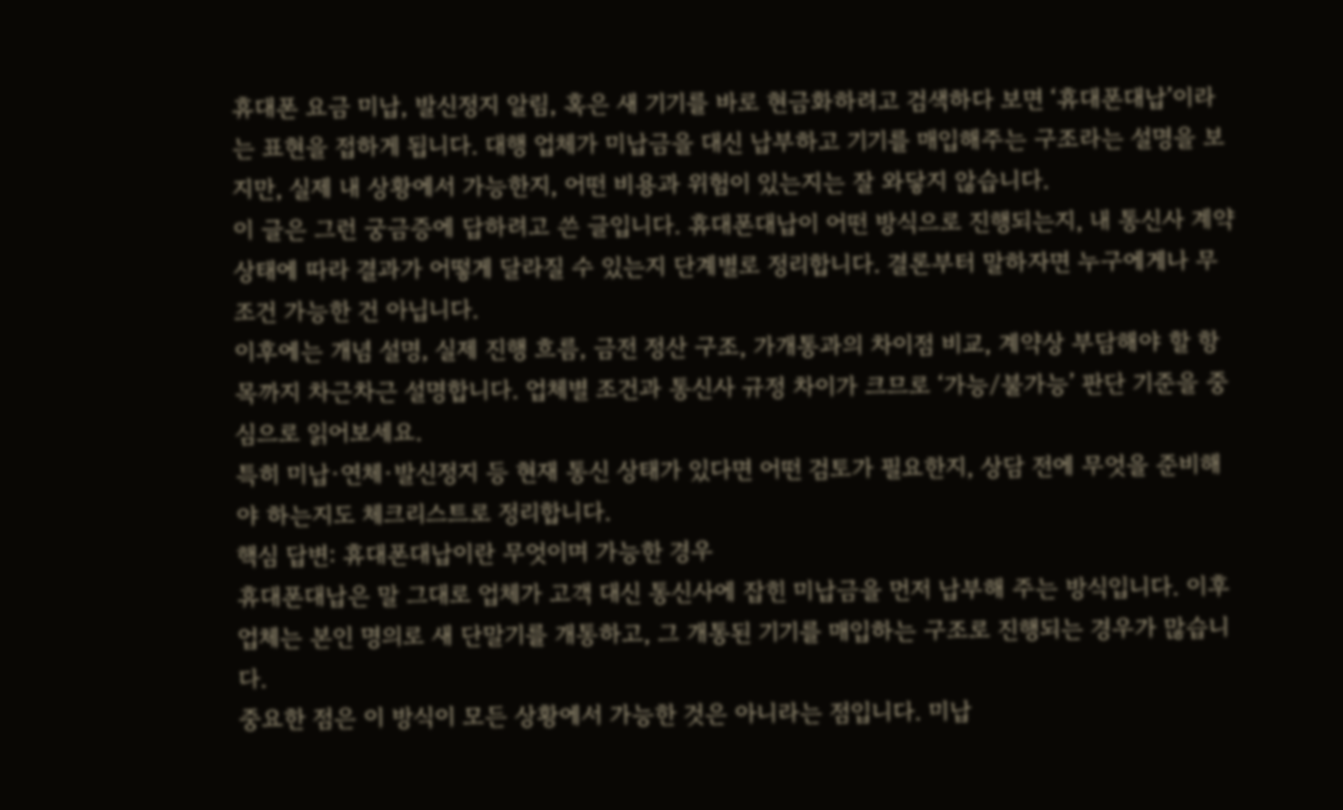휴대폰 요금 미납, 발신정지 알림, 혹은 새 기기를 바로 현금화하려고 검색하다 보면 ‘휴대폰대납’이라는 표현을 접하게 됩니다. 대행 업체가 미납금을 대신 납부하고 기기를 매입해주는 구조라는 설명을 보지만, 실제 내 상황에서 가능한지, 어떤 비용과 위험이 있는지는 잘 와닿지 않습니다.
이 글은 그런 궁금증에 답하려고 쓴 글입니다. 휴대폰대납이 어떤 방식으로 진행되는지, 내 통신사 계약 상태에 따라 결과가 어떻게 달라질 수 있는지 단계별로 정리합니다. 결론부터 말하자면 누구에게나 무조건 가능한 건 아닙니다.
이후에는 개념 설명, 실제 진행 흐름, 금전 정산 구조, 가개통과의 차이점 비교, 계약상 부담해야 할 항목까지 차근차근 설명합니다. 업체별 조건과 통신사 규정 차이가 크므로 ‘가능/불가능’ 판단 기준을 중심으로 읽어보세요.
특히 미납·연체·발신정지 등 현재 통신 상태가 있다면 어떤 검토가 필요한지, 상담 전에 무엇을 준비해야 하는지도 체크리스트로 정리합니다.
핵심 답변: 휴대폰대납이란 무엇이며 가능한 경우
휴대폰대납은 말 그대로 업체가 고객 대신 통신사에 잡힌 미납금을 먼저 납부해 주는 방식입니다. 이후 업체는 본인 명의로 새 단말기를 개통하고, 그 개통된 기기를 매입하는 구조로 진행되는 경우가 많습니다.
중요한 점은 이 방식이 모든 상황에서 가능한 것은 아니라는 점입니다. 미납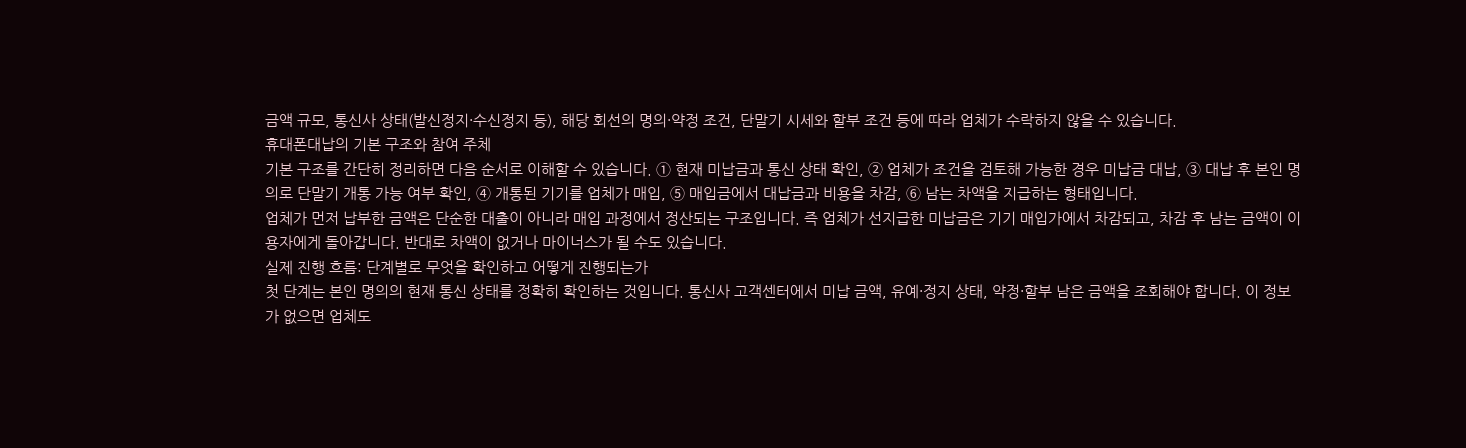금액 규모, 통신사 상태(발신정지·수신정지 등), 해당 회선의 명의·약정 조건, 단말기 시세와 할부 조건 등에 따라 업체가 수락하지 않을 수 있습니다.
휴대폰대납의 기본 구조와 참여 주체
기본 구조를 간단히 정리하면 다음 순서로 이해할 수 있습니다. ① 현재 미납금과 통신 상태 확인, ② 업체가 조건을 검토해 가능한 경우 미납금 대납, ③ 대납 후 본인 명의로 단말기 개통 가능 여부 확인, ④ 개통된 기기를 업체가 매입, ⑤ 매입금에서 대납금과 비용을 차감, ⑥ 남는 차액을 지급하는 형태입니다.
업체가 먼저 납부한 금액은 단순한 대출이 아니라 매입 과정에서 정산되는 구조입니다. 즉 업체가 선지급한 미납금은 기기 매입가에서 차감되고, 차감 후 남는 금액이 이용자에게 돌아갑니다. 반대로 차액이 없거나 마이너스가 될 수도 있습니다.
실제 진행 흐름: 단계별로 무엇을 확인하고 어떻게 진행되는가
첫 단계는 본인 명의의 현재 통신 상태를 정확히 확인하는 것입니다. 통신사 고객센터에서 미납 금액, 유예·정지 상태, 약정·할부 남은 금액을 조회해야 합니다. 이 정보가 없으면 업체도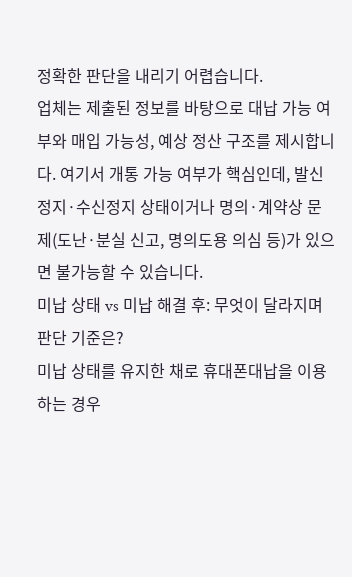정확한 판단을 내리기 어렵습니다.
업체는 제출된 정보를 바탕으로 대납 가능 여부와 매입 가능성, 예상 정산 구조를 제시합니다. 여기서 개통 가능 여부가 핵심인데, 발신정지·수신정지 상태이거나 명의·계약상 문제(도난·분실 신고, 명의도용 의심 등)가 있으면 불가능할 수 있습니다.
미납 상태 vs 미납 해결 후: 무엇이 달라지며 판단 기준은?
미납 상태를 유지한 채로 휴대폰대납을 이용하는 경우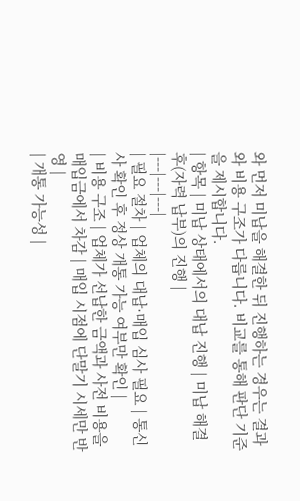와 먼저 미납을 해결한 뒤 진행하는 경우는 결과와 비용 구조가 다릅니다. 비교를 통해 판단 기준을 제시합니다.
| 항목 | 미납 상태에서의 대납 진행 | 미납 해결 후(자력 납부)의 진행 |
|---|---|---|
| 필요 절차 | 업체의 대납·매입 심사 필요 | 통신사 확인 후 정상 개통 가능 여부만 확인 |
| 비용 구조 | 업체가 선납한 금액과 사전 비용을 매입금에서 차감 | 매입 시점에 단말기 시세만 반영 |
| 개통 가능성 |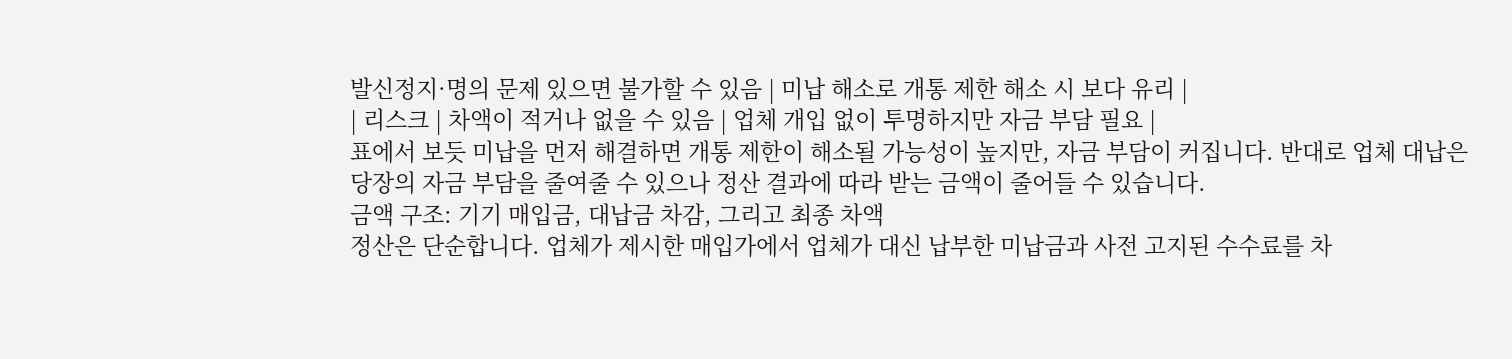발신정지·명의 문제 있으면 불가할 수 있음 | 미납 해소로 개통 제한 해소 시 보다 유리 |
| 리스크 | 차액이 적거나 없을 수 있음 | 업체 개입 없이 투명하지만 자금 부담 필요 |
표에서 보듯 미납을 먼저 해결하면 개통 제한이 해소될 가능성이 높지만, 자금 부담이 커집니다. 반대로 업체 대납은 당장의 자금 부담을 줄여줄 수 있으나 정산 결과에 따라 받는 금액이 줄어들 수 있습니다.
금액 구조: 기기 매입금, 대납금 차감, 그리고 최종 차액
정산은 단순합니다. 업체가 제시한 매입가에서 업체가 대신 납부한 미납금과 사전 고지된 수수료를 차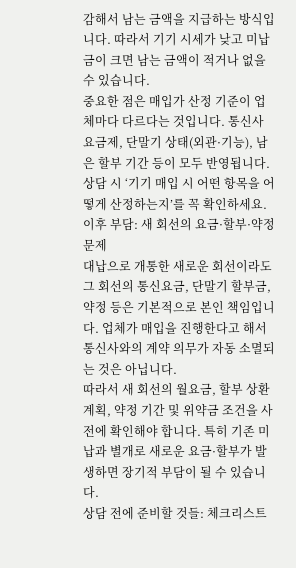감해서 남는 금액을 지급하는 방식입니다. 따라서 기기 시세가 낮고 미납금이 크면 남는 금액이 적거나 없을 수 있습니다.
중요한 점은 매입가 산정 기준이 업체마다 다르다는 것입니다. 통신사 요금제, 단말기 상태(외관·기능), 남은 할부 기간 등이 모두 반영됩니다. 상담 시 ‘기기 매입 시 어떤 항목을 어떻게 산정하는지’를 꼭 확인하세요.
이후 부담: 새 회선의 요금·할부·약정 문제
대납으로 개통한 새로운 회선이라도 그 회선의 통신요금, 단말기 할부금, 약정 등은 기본적으로 본인 책임입니다. 업체가 매입을 진행한다고 해서 통신사와의 계약 의무가 자동 소멸되는 것은 아닙니다.
따라서 새 회선의 월요금, 할부 상환 계획, 약정 기간 및 위약금 조건을 사전에 확인해야 합니다. 특히 기존 미납과 별개로 새로운 요금·할부가 발생하면 장기적 부담이 될 수 있습니다.
상담 전에 준비할 것들: 체크리스트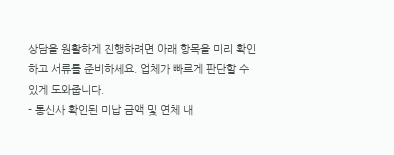상담을 원활하게 진행하려면 아래 항목을 미리 확인하고 서류를 준비하세요. 업체가 빠르게 판단할 수 있게 도와줍니다.
- 통신사 확인된 미납 금액 및 연체 내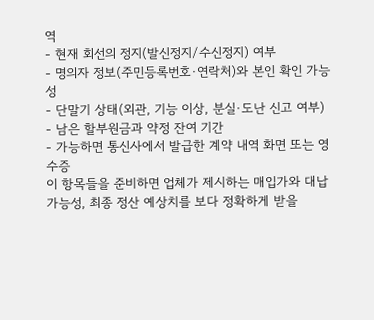역
- 현재 회선의 정지(발신정지/수신정지) 여부
- 명의자 정보(주민등록번호·연락처)와 본인 확인 가능성
- 단말기 상태(외관, 기능 이상, 분실·도난 신고 여부)
- 남은 할부원금과 약정 잔여 기간
- 가능하면 통신사에서 발급한 계약 내역 화면 또는 영수증
이 항목들을 준비하면 업체가 제시하는 매입가와 대납 가능성, 최종 정산 예상치를 보다 정확하게 받을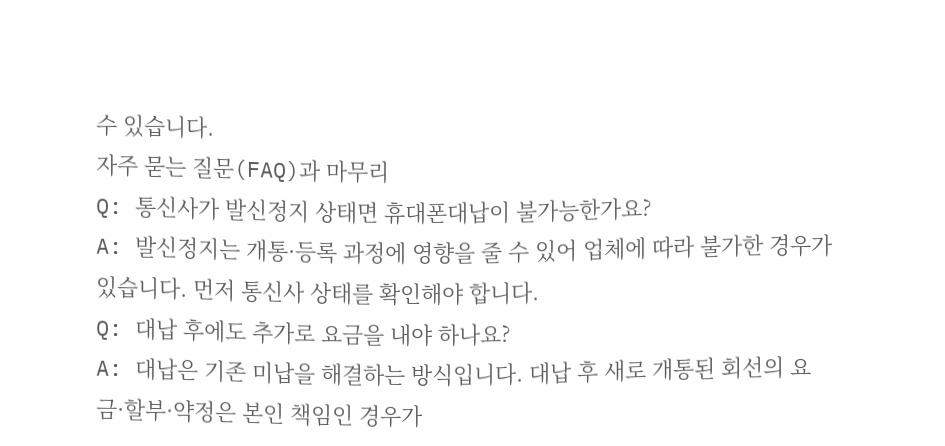수 있습니다.
자주 묻는 질문(FAQ)과 마무리
Q: 통신사가 발신정지 상태면 휴대폰대납이 불가능한가요?
A: 발신정지는 개통·등록 과정에 영향을 줄 수 있어 업체에 따라 불가한 경우가 있습니다. 먼저 통신사 상태를 확인해야 합니다.
Q: 대납 후에도 추가로 요금을 내야 하나요?
A: 대납은 기존 미납을 해결하는 방식입니다. 대납 후 새로 개통된 회선의 요금·할부·약정은 본인 책임인 경우가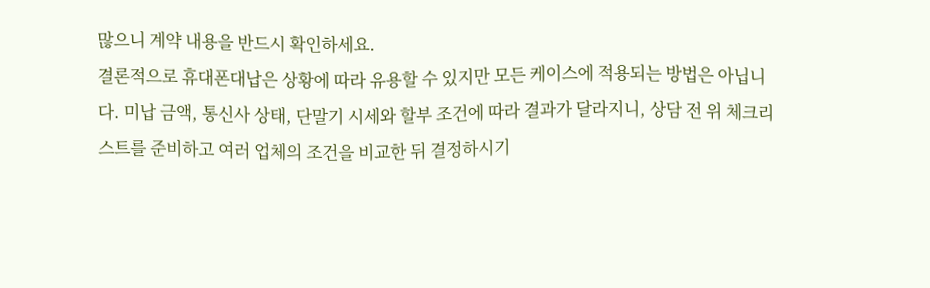많으니 계약 내용을 반드시 확인하세요.
결론적으로 휴대폰대납은 상황에 따라 유용할 수 있지만 모든 케이스에 적용되는 방법은 아닙니다. 미납 금액, 통신사 상태, 단말기 시세와 할부 조건에 따라 결과가 달라지니, 상담 전 위 체크리스트를 준비하고 여러 업체의 조건을 비교한 뒤 결정하시기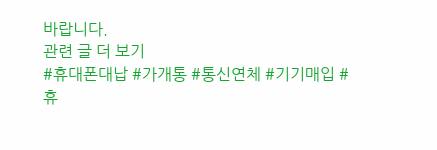바랍니다.
관련 글 더 보기
#휴대폰대납 #가개통 #통신연체 #기기매입 #휴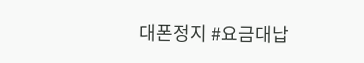대폰정지 #요금대납